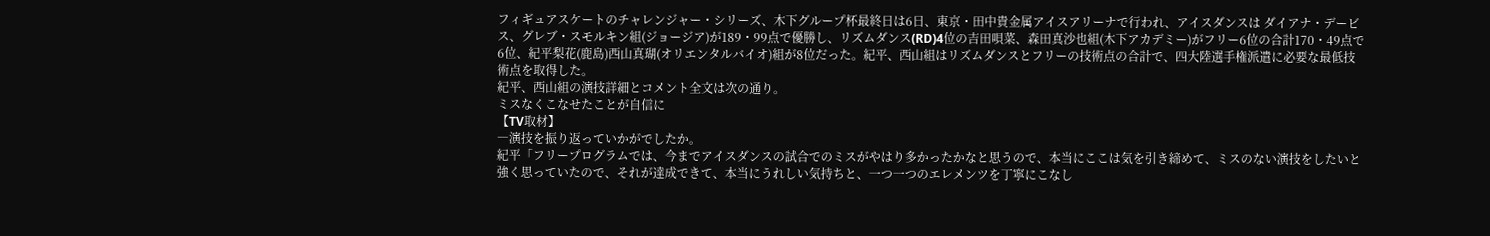フィギュアスケートのチャレンジャー・シリーズ、木下グループ杯最終日は6日、東京・田中貴金属アイスアリーナで行われ、アイスダンスは ダイアナ・デービス、グレブ・スモルキン組(ジョージア)が189・99点で優勝し、リズムダンス(RD)4位の吉田唄菜、森田真沙也組(木下アカデミー)がフリー6位の合計170・49点で6位、紀平梨花(鹿島)西山真瑚(オリエンタルバイオ)組が8位だった。紀平、西山組はリズムダンスとフリーの技術点の合計で、四大陸選手権派遣に必要な最低技術点を取得した。
紀平、西山組の演技詳細とコメント全文は次の通り。
ミスなくこなせたことが自信に
【TV取材】
―演技を振り返っていかがでしたか。
紀平「フリープログラムでは、今までアイスダンスの試合でのミスがやはり多かったかなと思うので、本当にここは気を引き締めて、ミスのない演技をしたいと強く思っていたので、それが達成できて、本当にうれしい気持ちと、一つ一つのエレメンツを丁寧にこなし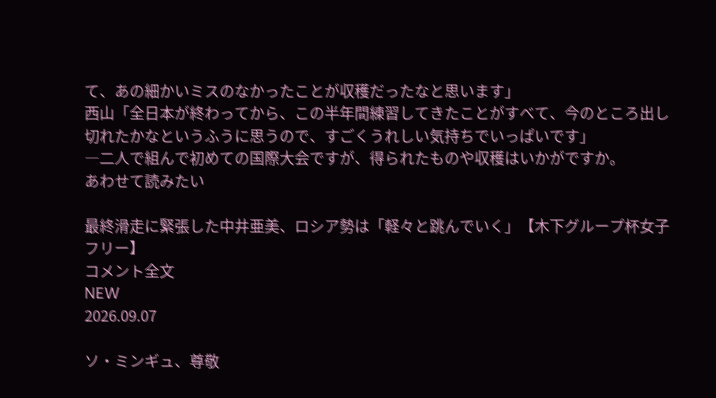て、あの細かいミスのなかったことが収穫だったなと思います」
西山「全日本が終わってから、この半年間練習してきたことがすべて、今のところ出し切れたかなというふうに思うので、すごくうれしい気持ちでいっぱいです」
―二人で組んで初めての国際大会ですが、得られたものや収穫はいかがですか。
あわせて読みたい

最終滑走に緊張した中井亜美、ロシア勢は「軽々と跳んでいく」【木下グループ杯女子フリー】
コメント全文
NEW
2026.09.07

ソ・ミンギュ、尊敬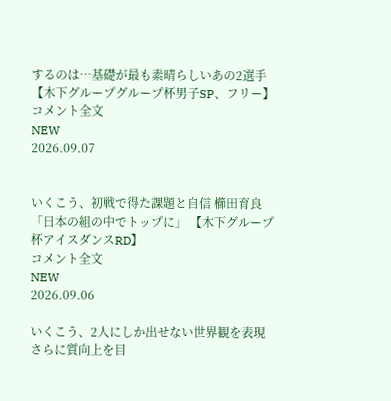するのは…基礎が最も素晴らしいあの2選手【木下グループグループ杯男子SP、フリー】
コメント全文
NEW
2026.09.07


いくこう、初戦で得た課題と自信 櫛田育良「日本の組の中でトップに」 【木下グループ杯アイスダンスRD】
コメント全文
NEW
2026.09.06

いくこう、2人にしか出せない世界観を表現 さらに質向上を目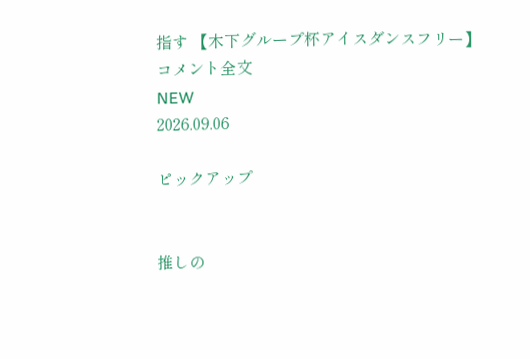指す 【木下グループ杯アイスダンスフリー】
コメント全文
NEW
2026.09.06

ピックアップ


推しの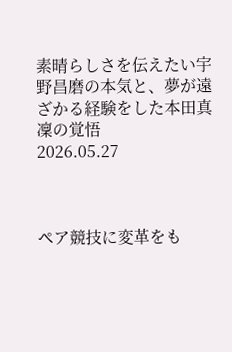素晴らしさを伝えたい宇野昌磨の本気と、夢が遠ざかる経験をした本田真凜の覚悟
2026.05.27



ペア競技に変革をも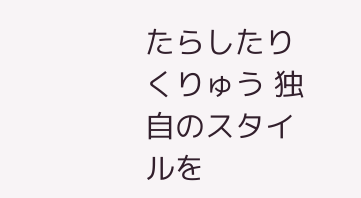たらしたりくりゅう 独自のスタイルを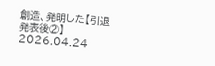創造、発明した【引退発表後②】
2026.04.24